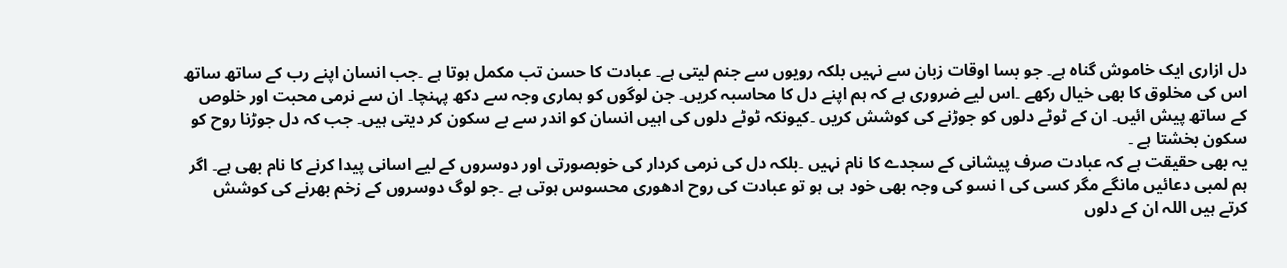دل ازاری ایک خاموش گناہ ہے۔ جو بسا اوقات زبان سے نہیں بلکہ رویوں سے جنم لیتی ہے۔ عبادت کا حسن تب مکمل ہوتا ہے ۔جب انسان اپنے رب کے ساتھ ساتھ اس کی مخلوق کا بھی خیال رکھے ۔اس لیے ضروری ہے کہ ہم اپنے دل کا محاسبہ کریں۔ جن لوگوں کو ہماری وجہ سے دکھ پہنچا۔ ان سے نرمی محبت اور خلوص کے ساتھ پیش ائیں۔ ان کے ٹوٹے دلوں کو جوڑنے کی کوشش کریں ۔کیونکہ ٹوٹے دلوں کی اہیں انسان کو اندر سے بے سکون کر دیتی ہیں۔ جب کہ دل جوڑنا روح کو سکون بخشتا ہے ۔
یہ بھی حقیقت ہے کہ عبادت صرف پیشانی کے سجدے کا نام نہیں ۔بلکہ دل کی نرمی کردار کی خوبصورتی اور دوسروں کے لیے اسانی پیدا کرنے کا نام بھی ہے۔ اگر ہم لمبی دعائیں مانگے مگر کسی کی ا نسو کی وجہ بھی خود ہی ہو تو عبادت کی روح ادھوری محسوس ہوتی ہے ۔جو لوگ دوسروں کے زخم بھرنے کی کوشش کرتے ہیں اللہ ان کے دلوں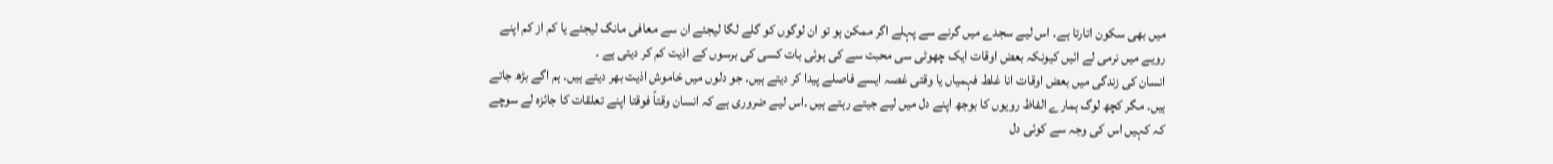میں بھی سکون اتارتا ہے۔ اس لیے سجدے میں گرنے سے پہلے اگر ممکن ہو تو ان لوگوں کو گلے لگا لیجئے ان سے معافی مانگ لیجئے یا کم از کم اپنے رویے میں نرمی لے ائیں کیونکہ بعض اوقات ایک چھوٹی سی محبت سے کی ہوئی بات کسی کی برسوں کے اذیت کم کر دیتی ہے ۔
انسان کی زندگی میں بعض اوقات انا غلط فہمیاں یا وقتی غصہ ایسے فاصلے پیدا کر دیتے ہیں۔ جو دلوں میں خاموش اذیت بھر دیتے ہیں۔ ہم اگے بڑھ جاتے ہیں۔ مگر کچھ لوگ ہمارے الفاظ رویوں کا بوجھ اپنے دل میں لیے جیتے رہتے ہیں ۔اس لیے ضروری ہے کہ انسان وقتاً فوقتا اپنے تعلقات کا جائزہ لے سوچے کہ کہیں اس کی وجہ سے کوئی دل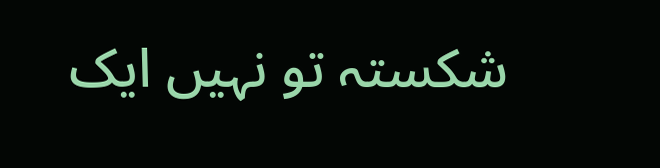شکستہ تو نہیں ایک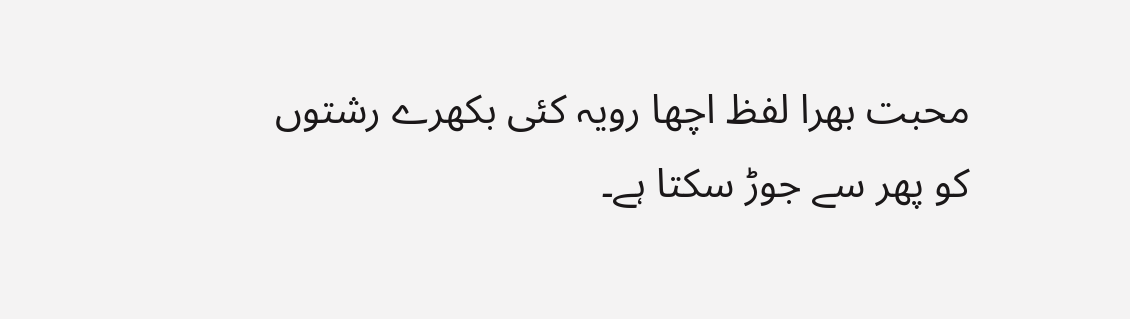محبت بھرا لفظ اچھا رویہ کئی بکھرے رشتوں کو پھر سے جوڑ سکتا ہے۔